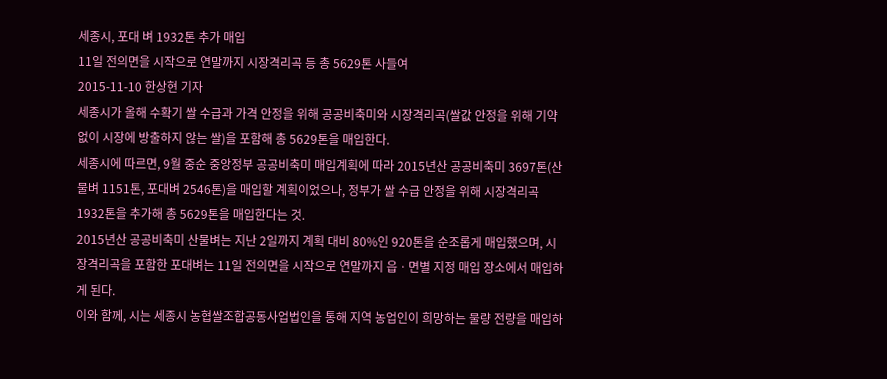세종시, 포대 벼 1932톤 추가 매입
11일 전의면을 시작으로 연말까지 시장격리곡 등 총 5629톤 사들여
2015-11-10 한상현 기자
세종시가 올해 수확기 쌀 수급과 가격 안정을 위해 공공비축미와 시장격리곡(쌀값 안정을 위해 기약없이 시장에 방출하지 않는 쌀)을 포함해 총 5629톤을 매입한다.
세종시에 따르면, 9월 중순 중앙정부 공공비축미 매입계획에 따라 2015년산 공공비축미 3697톤(산물벼 1151톤, 포대벼 2546톤)을 매입할 계획이었으나, 정부가 쌀 수급 안정을 위해 시장격리곡 1932톤을 추가해 총 5629톤을 매입한다는 것.
2015년산 공공비축미 산물벼는 지난 2일까지 계획 대비 80%인 920톤을 순조롭게 매입했으며, 시장격리곡을 포함한 포대벼는 11일 전의면을 시작으로 연말까지 읍ㆍ면별 지정 매입 장소에서 매입하게 된다.
이와 함께, 시는 세종시 농협쌀조합공동사업법인을 통해 지역 농업인이 희망하는 물량 전량을 매입하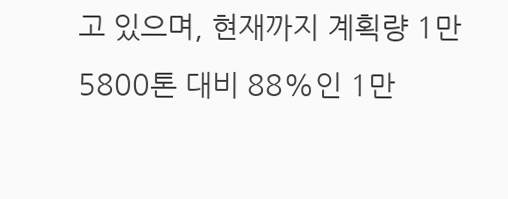고 있으며, 현재까지 계획량 1만 5800톤 대비 88%인 1만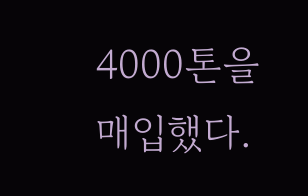4000톤을 매입했다.